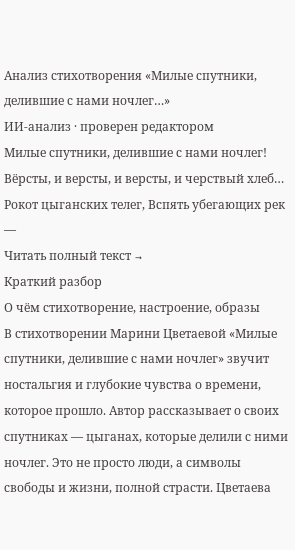Анализ стихотворения «Милые спутники, делившие с нами ночлег…»
ИИ-анализ · проверен редактором
Милые спутники, делившие с нами ночлег! Вёрсты, и версты, и версты, и черствый хлеб… Рокот цыганских телег, Вспять убегающих рек —
Читать полный текст →
Краткий разбор
О чём стихотворение, настроение, образы
В стихотворении Марини Цветаевой «Милые спутники, делившие с нами ночлег» звучит ностальгия и глубокие чувства о времени, которое прошло. Автор рассказывает о своих спутниках — цыганах, которые делили с ними ночлег. Это не просто люди, а символы свободы и жизни, полной страсти. Цветаева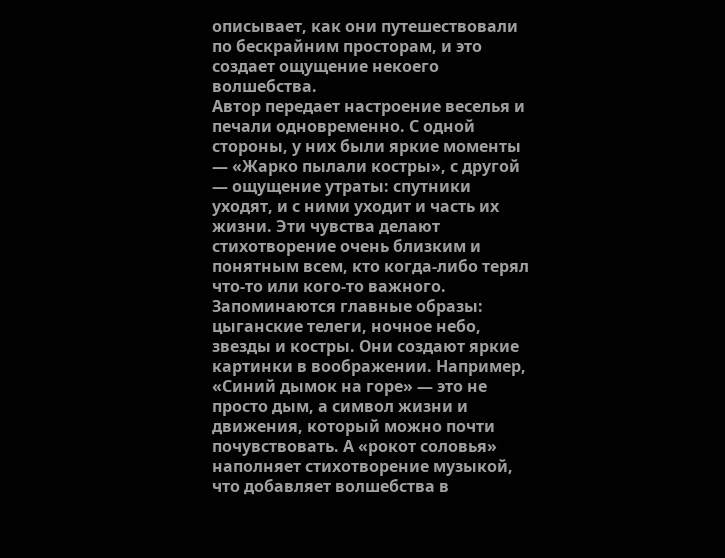описывает, как они путешествовали по бескрайним просторам, и это создает ощущение некоего волшебства.
Автор передает настроение веселья и печали одновременно. С одной стороны, у них были яркие моменты — «Жарко пылали костры», с другой — ощущение утраты: спутники уходят, и с ними уходит и часть их жизни. Эти чувства делают стихотворение очень близким и понятным всем, кто когда-либо терял что-то или кого-то важного.
Запоминаются главные образы: цыганские телеги, ночное небо, звезды и костры. Они создают яркие картинки в воображении. Например, «Синий дымок на горе» — это не просто дым, а символ жизни и движения, который можно почти почувствовать. А «рокот соловья» наполняет стихотворение музыкой, что добавляет волшебства в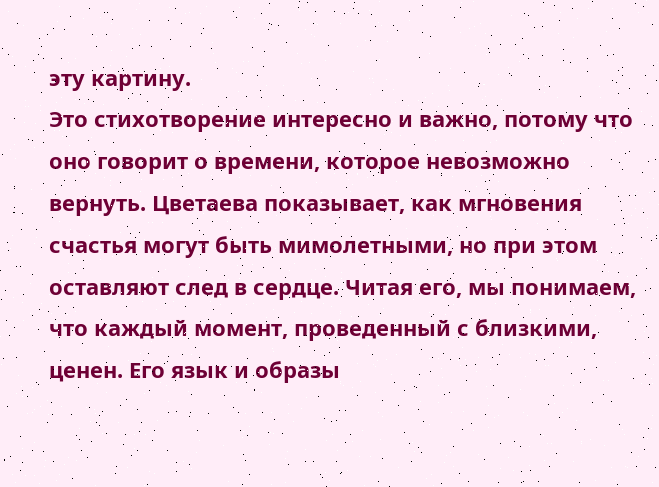эту картину.
Это стихотворение интересно и важно, потому что оно говорит о времени, которое невозможно вернуть. Цветаева показывает, как мгновения счастья могут быть мимолетными, но при этом оставляют след в сердце. Читая его, мы понимаем, что каждый момент, проведенный с близкими, ценен. Его язык и образы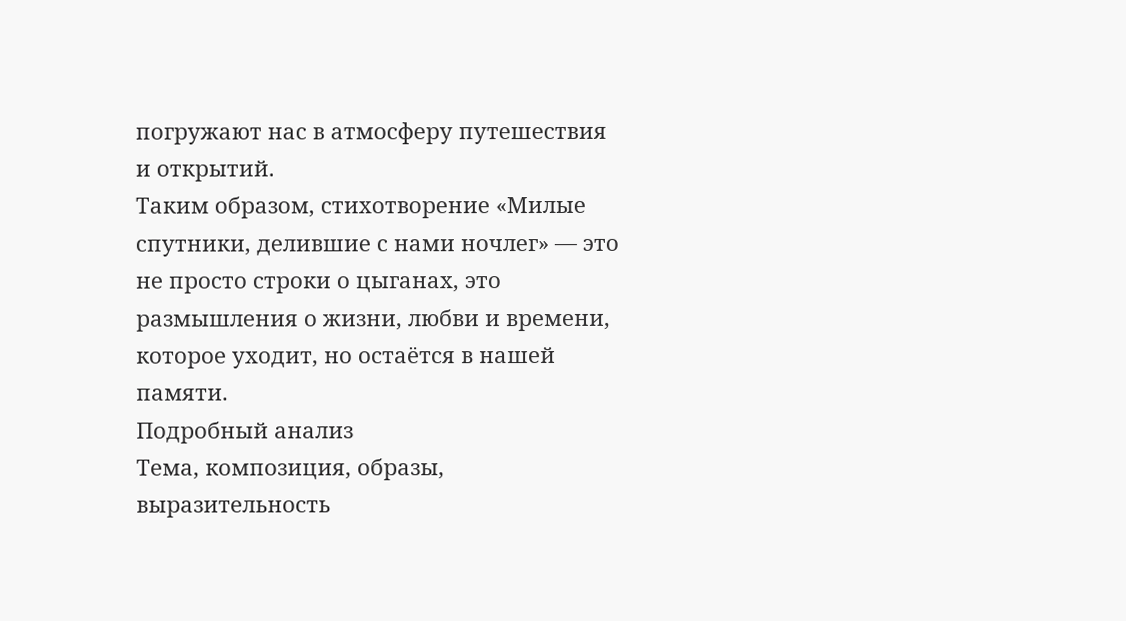погружают нас в атмосферу путешествия и открытий.
Таким образом, стихотворение «Милые спутники, делившие с нами ночлег» — это не просто строки о цыганах, это размышления о жизни, любви и времени, которое уходит, но остаётся в нашей памяти.
Подробный анализ
Тема, композиция, образы, выразительность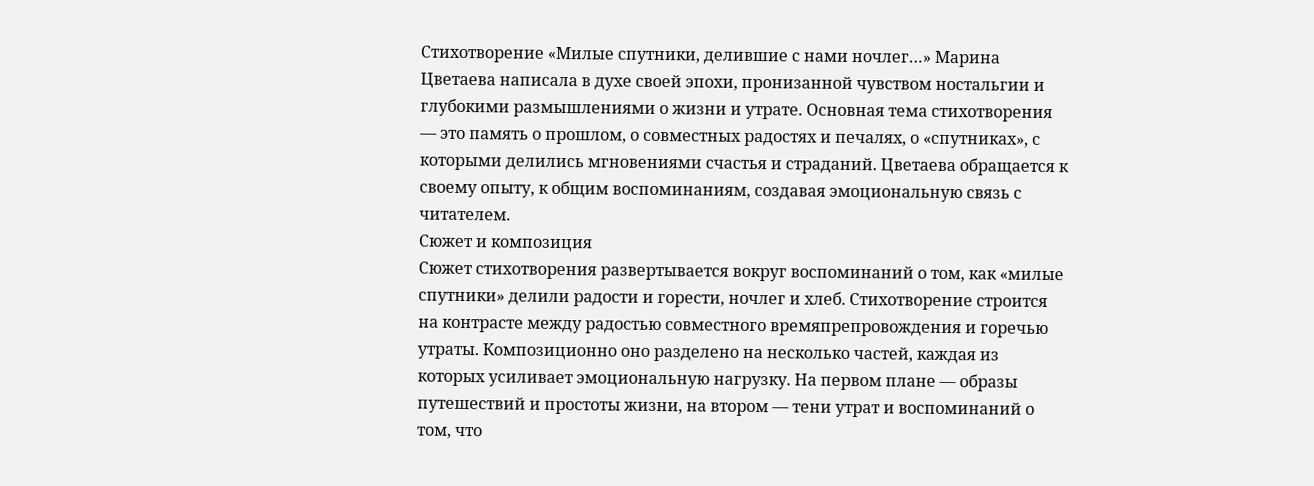Стихотворение «Милые спутники, делившие с нами ночлег…» Марина Цветаева написала в духе своей эпохи, пронизанной чувством ностальгии и глубокими размышлениями о жизни и утрате. Основная тема стихотворения — это память о прошлом, о совместных радостях и печалях, о «спутниках», с которыми делились мгновениями счастья и страданий. Цветаева обращается к своему опыту, к общим воспоминаниям, создавая эмоциональную связь с читателем.
Сюжет и композиция
Сюжет стихотворения развертывается вокруг воспоминаний о том, как «милые спутники» делили радости и горести, ночлег и хлеб. Стихотворение строится на контрасте между радостью совместного времяпрепровождения и горечью утраты. Композиционно оно разделено на несколько частей, каждая из которых усиливает эмоциональную нагрузку. На первом плане — образы путешествий и простоты жизни, на втором — тени утрат и воспоминаний о том, что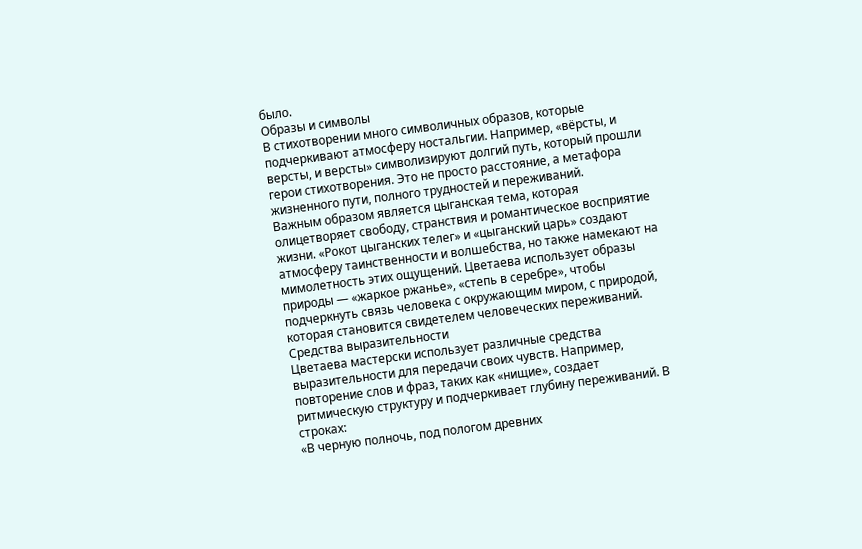было.
Образы и символы
В стихотворении много символичных образов, которые подчеркивают атмосферу ностальгии. Например, «вёрсты, и версты, и версты» символизируют долгий путь, который прошли герои стихотворения. Это не просто расстояние, а метафора жизненного пути, полного трудностей и переживаний.
Важным образом является цыганская тема, которая олицетворяет свободу, странствия и романтическое восприятие жизни. «Рокот цыганских телег» и «цыганский царь» создают атмосферу таинственности и волшебства, но также намекают на мимолетность этих ощущений. Цветаева использует образы природы — «жаркое ржанье», «степь в серебре», чтобы подчеркнуть связь человека с окружающим миром, с природой, которая становится свидетелем человеческих переживаний.
Средства выразительности
Цветаева мастерски использует различные средства выразительности для передачи своих чувств. Например, повторение слов и фраз, таких как «нищие», создает ритмическую структуру и подчеркивает глубину переживаний. В строках:
«В черную полночь, под пологом древних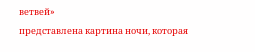ветвей»
представлена картина ночи, которая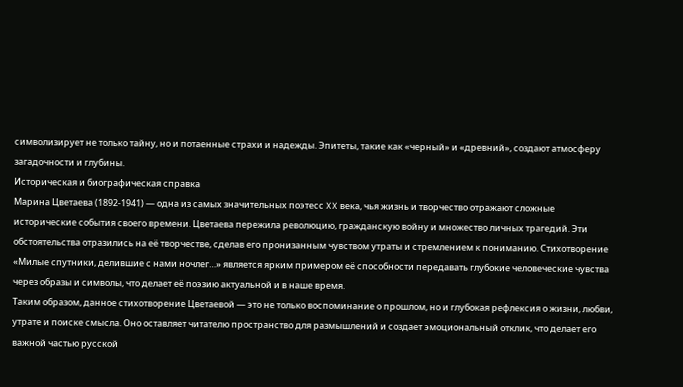символизирует не только тайну, но и потаенные страхи и надежды. Эпитеты, такие как «черный» и «древний», создают атмосферу загадочности и глубины.
Историческая и биографическая справка
Марина Цветаева (1892-1941) — одна из самых значительных поэтесс XX века, чья жизнь и творчество отражают сложные исторические события своего времени. Цветаева пережила революцию, гражданскую войну и множество личных трагедий. Эти обстоятельства отразились на её творчестве, сделав его пронизанным чувством утраты и стремлением к пониманию. Стихотворение «Милые спутники, делившие с нами ночлег…» является ярким примером её способности передавать глубокие человеческие чувства через образы и символы, что делает её поэзию актуальной и в наше время.
Таким образом, данное стихотворение Цветаевой — это не только воспоминание о прошлом, но и глубокая рефлексия о жизни, любви, утрате и поиске смысла. Оно оставляет читателю пространство для размышлений и создает эмоциональный отклик, что делает его важной частью русской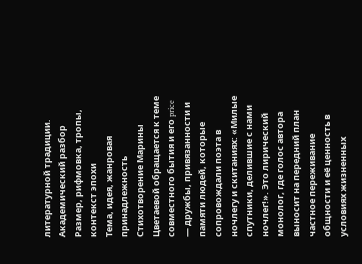литературной традиции.
Академический разбор
Размер, рифмовка, тропы, контекст эпохи
Тема, идея, жанровая принадлежность
Стихотворение Марины Цветаевой обращается к теме совместного бытия и его price — дружбы, привязанности и памяти людей, которые сопровождали поэта в ночлегу и скитаниях: «Милые спутники, делившие с нами ночлег!». Это лирический монолог, где голос автора выносит на передний план частное переживание общности и её ценность в условиях жизненных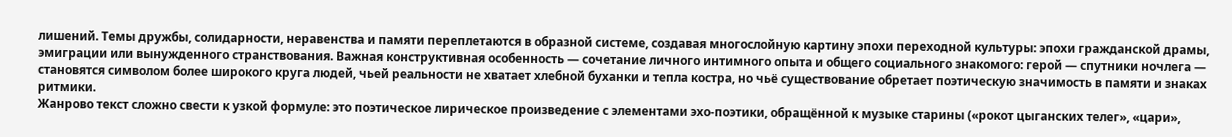лишений. Темы дружбы, солидарности, неравенства и памяти переплетаются в образной системе, создавая многослойную картину эпохи переходной культуры: эпохи гражданской драмы, эмиграции или вынужденного странствования. Важная конструктивная особенность — сочетание личного интимного опыта и общего социального знакомого: герой — спутники ночлега — становятся символом более широкого круга людей, чьей реальности не хватает хлебной буханки и тепла костра, но чьё существование обретает поэтическую значимость в памяти и знаках ритмики.
Жанрово текст сложно свести к узкой формуле: это поэтическое лирическое произведение с элементами эхо-поэтики, обращённой к музыке старины («рокот цыганских телег», «цари»,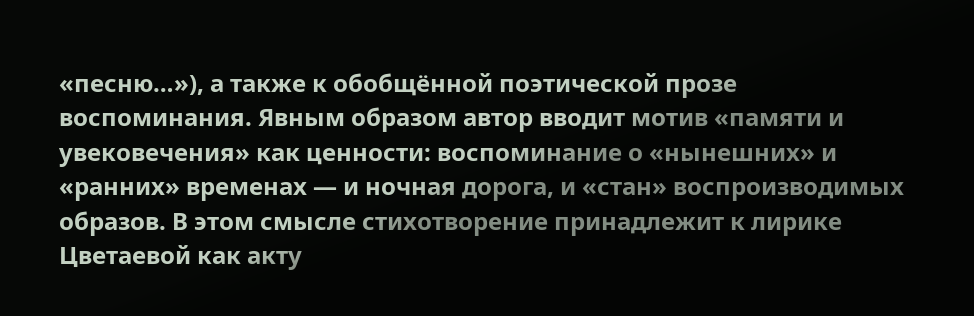«песню…»), а также к обобщённой поэтической прозе воспоминания. Явным образом автор вводит мотив «памяти и увековечения» как ценности: воспоминание о «нынешних» и «ранних» временах — и ночная дорога, и «стан» воспроизводимых образов. В этом смысле стихотворение принадлежит к лирике Цветаевой как акту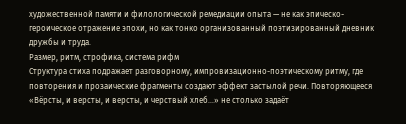художественной памяти и филологической ремедиации опыта — не как эпическо-героическое отражение эпохи, но как тонко организованный поэтизированный дневник дружбы и труда.
Размер, ритм, строфика, система рифм
Структура стиха подражает разговорному, импровизационно-поэтическому ритму, где повторения и прозаические фрагменты создают эффект застылой речи. Повторяющееся «Вёрсты, и версты, и версты, и черствый хлеб…» не столько задаёт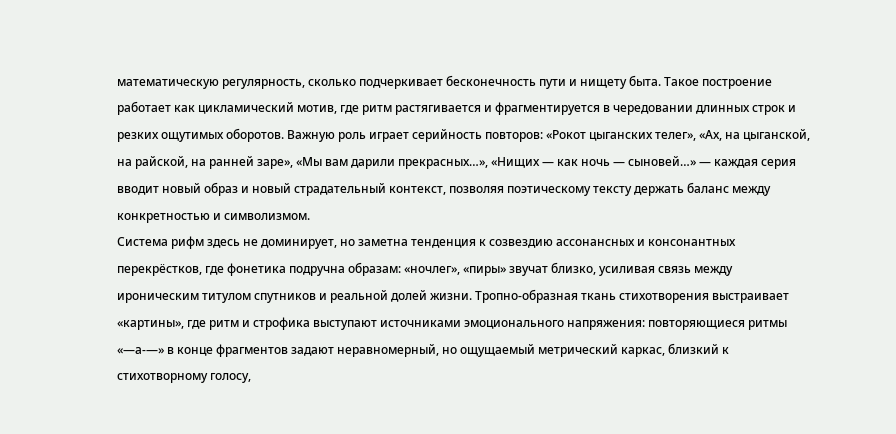математическую регулярность, сколько подчеркивает бесконечность пути и нищету быта. Такое построение работает как цикламический мотив, где ритм растягивается и фрагментируется в чередовании длинных строк и резких ощутимых оборотов. Важную роль играет серийность повторов: «Рокот цыганских телег», «Ах, на цыганской, на райской, на ранней заре», «Мы вам дарили прекрасных…», «Нищих — как ночь — сыновей…» — каждая серия вводит новый образ и новый страдательный контекст, позволяя поэтическому тексту держать баланс между конкретностью и символизмом.
Система рифм здесь не доминирует, но заметна тенденция к созвездию ассонансных и консонантных перекрёстков, где фонетика подручна образам: «ночлег», «пиры» звучат близко, усиливая связь между ироническим титулом спутников и реальной долей жизни. Тропно-образная ткань стихотворения выстраивает «картины», где ритм и строфика выступают источниками эмоционального напряжения: повторяющиеся ритмы «—а-—» в конце фрагментов задают неравномерный, но ощущаемый метрический каркас, близкий к стихотворному голосу,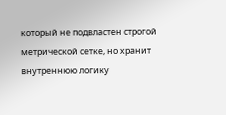который не подвластен строгой метрической сетке, но хранит внутреннюю логику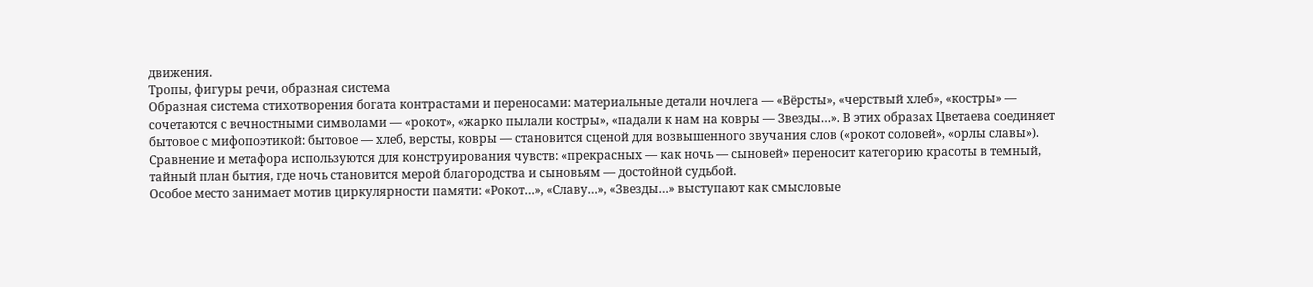движения.
Тропы, фигуры речи, образная система
Образная система стихотворения богата контрастами и переносами: материальные детали ночлега — «Вёрсты», «черствый хлеб», «костры» — сочетаются с вечностными символами — «рокот», «жарко пылали костры», «падали к нам на ковры — Звезды…». В этих образах Цветаева соединяет бытовое с мифопоэтикой: бытовое — хлеб, версты, ковры — становится сценой для возвышенного звучания слов («рокот соловей», «орлы славы»). Сравнение и метафора используются для конструирования чувств: «прекрасных — как ночь — сыновей» переносит категорию красоты в темный, тайный план бытия, где ночь становится мерой благородства и сыновьям — достойной судьбой.
Особое место занимает мотив циркулярности памяти: «Рокот…», «Славу…», «Звезды…» выступают как смысловые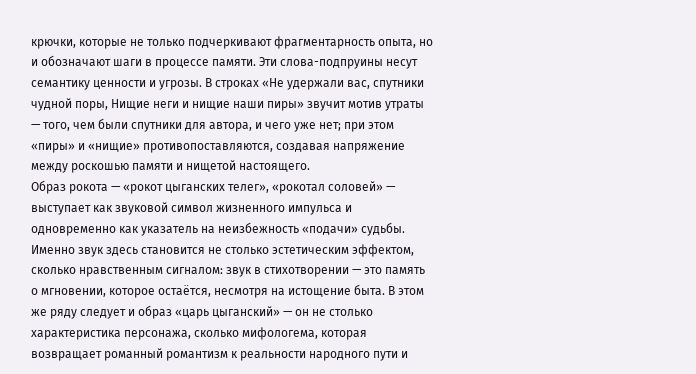крючки, которые не только подчеркивают фрагментарность опыта, но и обозначают шаги в процессе памяти. Эти слова-подпруины несут семантику ценности и угрозы. В строках «Не удержали вас, спутники чудной поры, Нищие неги и нищие наши пиры» звучит мотив утраты — того, чем были спутники для автора, и чего уже нет; при этом «пиры» и «нищие» противопоставляются, создавая напряжение между роскошью памяти и нищетой настоящего.
Образ рокота — «рокот цыганских телег», «рокотал соловей» — выступает как звуковой символ жизненного импульса и одновременно как указатель на неизбежность «подачи» судьбы. Именно звук здесь становится не столько эстетическим эффектом, сколько нравственным сигналом: звук в стихотворении — это память о мгновении, которое остаётся, несмотря на истощение быта. В этом же ряду следует и образ «царь цыганский» — он не столько характеристика персонажа, сколько мифологема, которая возвращает романный романтизм к реальности народного пути и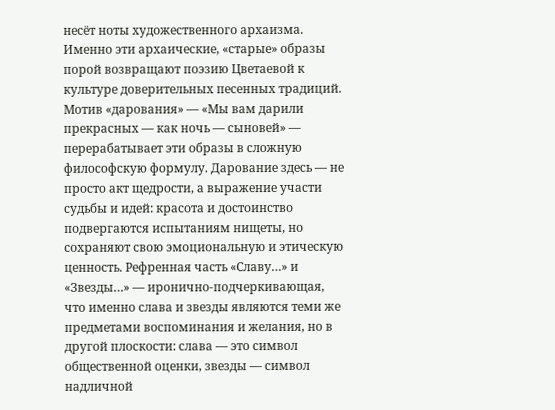несёт ноты художественного архаизма. Именно эти архаические, «старые» образы порой возвращают поэзию Цветаевой к культуре доверительных песенных традиций.
Мотив «дарования» — «Мы вам дарили прекрасных — как ночь — сыновей» — перерабатывает эти образы в сложную философскую формулу. Дарование здесь — не просто акт щедрости, а выражение участи судьбы и идей: красота и достоинство подвергаются испытаниям нищеты, но сохраняют свою эмоциональную и этическую ценность. Рефренная часть «Славу…» и «Звезды…» — иронично-подчеркивающая, что именно слава и звезды являются теми же предметами воспоминания и желания, но в другой плоскости: слава — это символ общественной оценки, звезды — символ надличной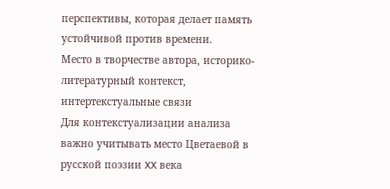перспективы, которая делает память устойчивой против времени.
Место в творчестве автора, историко-литературный контекст, интертекстуальные связи
Для контекстуализации анализа важно учитывать место Цветаевой в русской поэзии XX века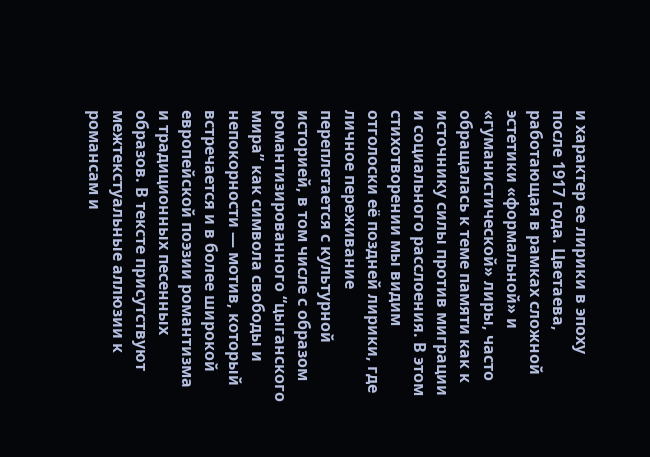и характер ее лирики в эпоху после 1917 года. Цветаева, работающая в рамках сложной эстетики «формальной» и «гуманистической» лиры, часто обращалась к теме памяти как к источнику силы против миграции и социального расслоения. В этом стихотворении мы видим отголоски её поздней лирики, где личное переживание переплетается с культурной историей, в том числе с образом романтизированного “цыганского мира” как символа свободы и непокорности — мотив, который встречается и в более широкой европейской поэзии романтизма и традиционных песенных образов. В тексте присутствуют межтекстуальные аллюзии к романсам и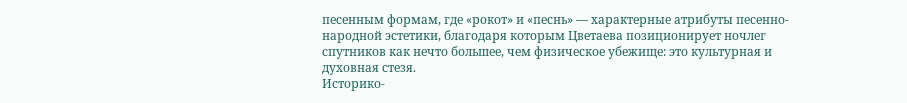песенным формам, где «рокот» и «песнь» — характерные атрибуты песенно-народной эстетики, благодаря которым Цветаева позиционирует ночлег спутников как нечто большее, чем физическое убежище: это культурная и духовная стезя.
Историко-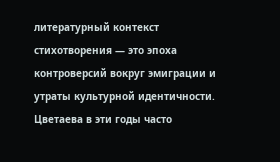литературный контекст стихотворения — это эпоха контроверсий вокруг эмиграции и утраты культурной идентичности. Цветаева в эти годы часто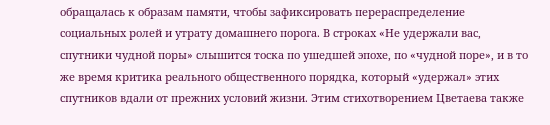обращалась к образам памяти, чтобы зафиксировать перераспределение социальных ролей и утрату домашнего порога. В строках «Не удержали вас, спутники чудной поры» слышится тоска по ушедшей эпохе, по «чудной поре», и в то же время критика реального общественного порядка, который «удержал» этих спутников вдали от прежних условий жизни. Этим стихотворением Цветаева также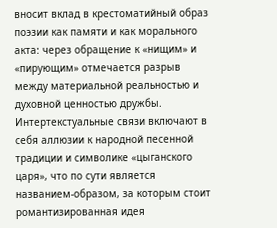вносит вклад в крестоматийный образ поэзии как памяти и как морального акта: через обращение к «нищим» и «пирующим» отмечается разрыв между материальной реальностью и духовной ценностью дружбы.
Интертекстуальные связи включают в себя аллюзии к народной песенной традиции и символике «цыганского царя», что по сути является названием-образом, за которым стоит романтизированная идея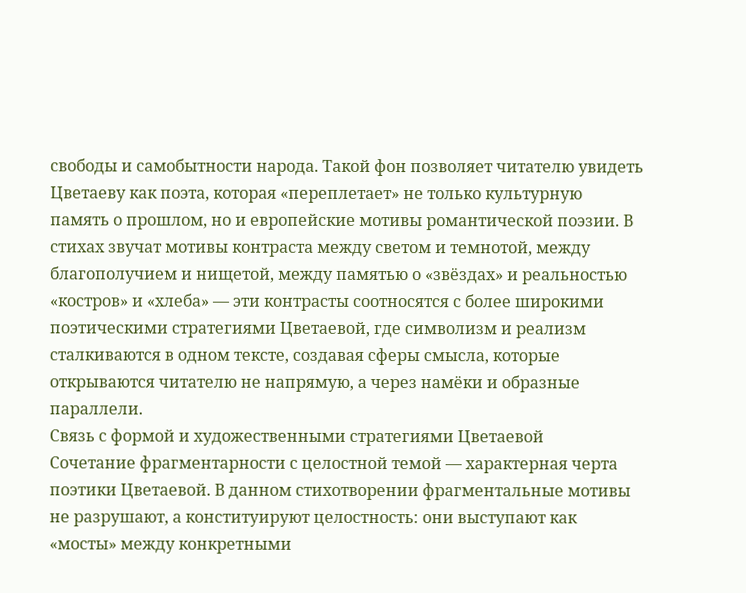свободы и самобытности народа. Такой фон позволяет читателю увидеть Цветаеву как поэта, которая «переплетает» не только культурную память о прошлом, но и европейские мотивы романтической поэзии. В стихах звучат мотивы контраста между светом и темнотой, между благополучием и нищетой, между памятью о «звёздах» и реальностью «костров» и «хлеба» — эти контрасты соотносятся с более широкими поэтическими стратегиями Цветаевой, где символизм и реализм сталкиваются в одном тексте, создавая сферы смысла, которые открываются читателю не напрямую, а через намёки и образные параллели.
Связь с формой и художественными стратегиями Цветаевой
Сочетание фрагментарности с целостной темой — характерная черта поэтики Цветаевой. В данном стихотворении фрагментальные мотивы не разрушают, а конституируют целостность: они выступают как «мосты» между конкретными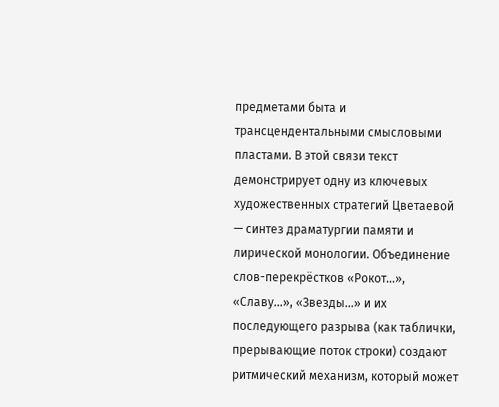предметами быта и трансцендентальными смысловыми пластами. В этой связи текст демонстрирует одну из ключевых художественных стратегий Цветаевой — синтез драматургии памяти и лирической монологии. Объединение слов-перекрёстков «Рокот…», «Славу…», «Звезды…» и их последующего разрыва (как таблички, прерывающие поток строки) создают ритмический механизм, который может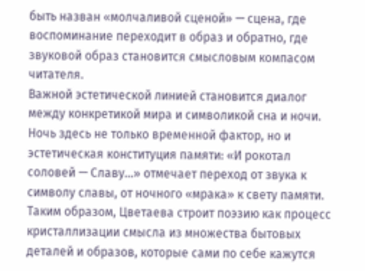быть назван «молчаливой сценой» — сцена, где воспоминание переходит в образ и обратно, где звуковой образ становится смысловым компасом читателя.
Важной эстетической линией становится диалог между конкретикой мира и символикой сна и ночи. Ночь здесь не только временной фактор, но и эстетическая конституция памяти: «И рокотал соловей — Славу…» отмечает переход от звука к символу славы, от ночного «мрака» к свету памяти. Таким образом, Цветаева строит поэзию как процесс кристаллизации смысла из множества бытовых деталей и образов, которые сами по себе кажутся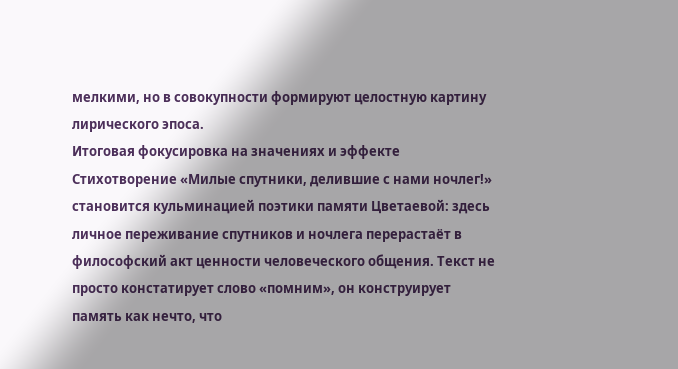мелкими, но в совокупности формируют целостную картину лирического эпоса.
Итоговая фокусировка на значениях и эффекте
Стихотворение «Милые спутники, делившие с нами ночлег!» становится кульминацией поэтики памяти Цветаевой: здесь личное переживание спутников и ночлега перерастаёт в философский акт ценности человеческого общения. Текст не просто констатирует слово «помним», он конструирует память как нечто, что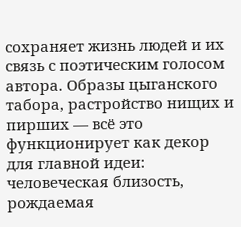сохраняет жизнь людей и их связь с поэтическим голосом автора. Образы цыганского табора, растройство нищих и пирших — всё это функционирует как декор для главной идеи: человеческая близость, рождаемая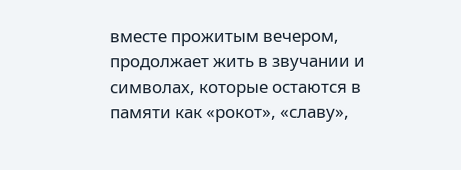вместе прожитым вечером, продолжает жить в звучании и символах, которые остаются в памяти как «рокот», «славу»,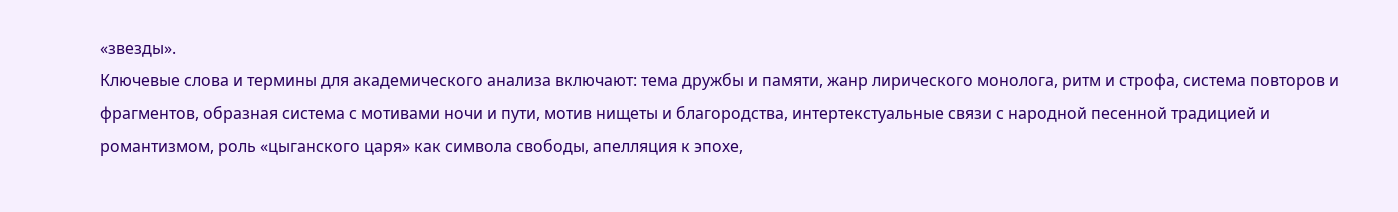«звезды».
Ключевые слова и термины для академического анализа включают: тема дружбы и памяти, жанр лирического монолога, ритм и строфа, система повторов и фрагментов, образная система с мотивами ночи и пути, мотив нищеты и благородства, интертекстуальные связи с народной песенной традицией и романтизмом, роль «цыганского царя» как символа свободы, апелляция к эпохе,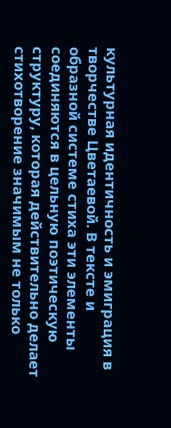культурная идентичность и эмиграция в творчестве Цветаевой. В тексте и образной системе стиха эти элементы соединяются в цельную поэтическую структуру, которая действительно делает стихотворение значимым не только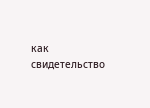как свидетельство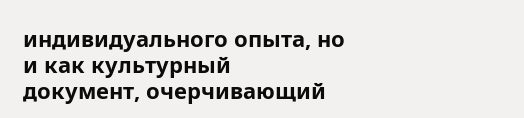индивидуального опыта, но и как культурный документ, очерчивающий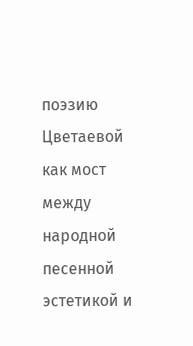поэзию Цветаевой как мост между народной песенной эстетикой и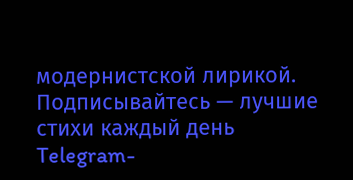модернистской лирикой.
Подписывайтесь — лучшие стихи каждый день
Telegram-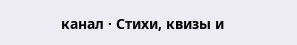канал · Стихи, квизы и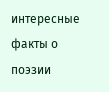интересные факты о поэзии